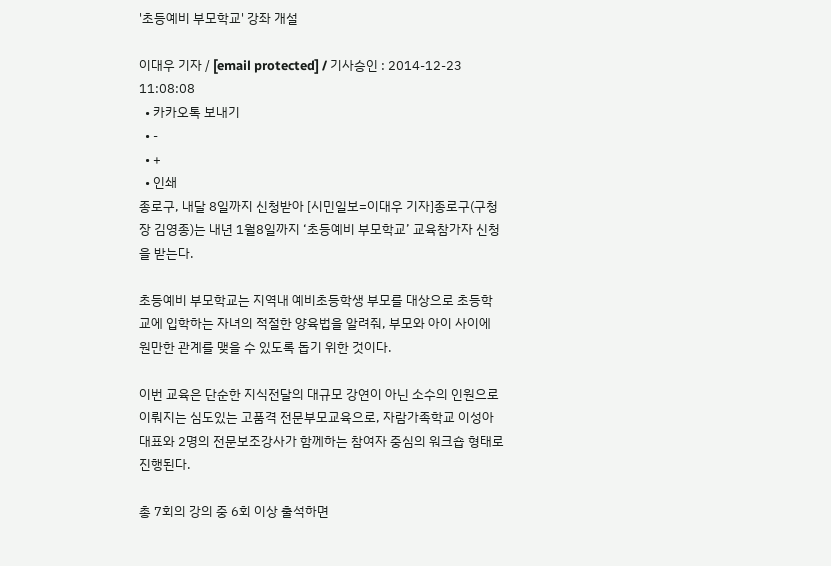'초등예비 부모학교' 강좌 개설

이대우 기자 / [email protected] / 기사승인 : 2014-12-23 11:08:08
  • 카카오톡 보내기
  • -
  • +
  • 인쇄
종로구, 내달 8일까지 신청받아 [시민일보=이대우 기자]종로구(구청장 김영종)는 내년 1월8일까지 ‘초등예비 부모학교’ 교육참가자 신청을 받는다.

초등예비 부모학교는 지역내 예비초등학생 부모를 대상으로 초등학교에 입학하는 자녀의 적절한 양육법을 알려줘, 부모와 아이 사이에 원만한 관계를 맺을 수 있도록 돕기 위한 것이다.

이번 교육은 단순한 지식전달의 대규모 강연이 아닌 소수의 인원으로 이뤄지는 심도있는 고품격 전문부모교육으로, 자람가족학교 이성아 대표와 2명의 전문보조강사가 함께하는 참여자 중심의 워크숍 형태로 진행된다.

총 7회의 강의 중 6회 이상 출석하면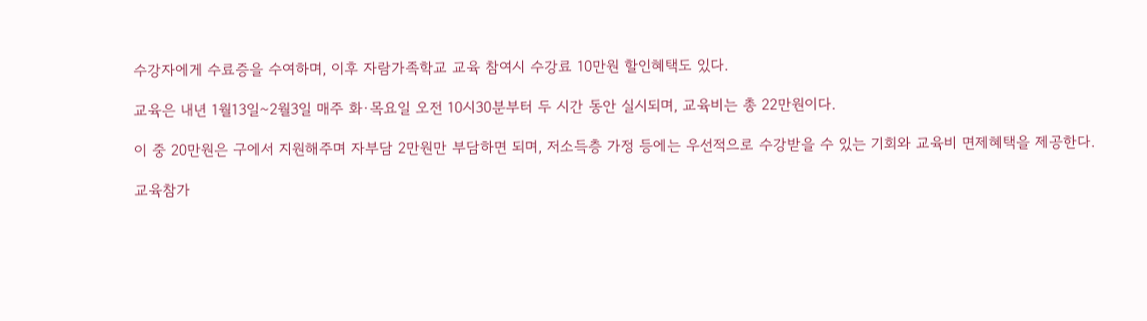수강자에게 수료증을 수여하며, 이후 자람가족학교 교육 참여시 수강료 10만원 할인혜택도 있다.

교육은 내년 1월13일~2월3일 매주 화·목요일 오전 10시30분부터 두 시간 동안 실시되며, 교육비는 총 22만원이다.

이 중 20만원은 구에서 지원해주며 자부담 2만원만 부담하면 되며, 저소득층 가정 등에는 우선적으로 수강받을 수 있는 기회와 교육비 면제혜택을 제공한다.

교육참가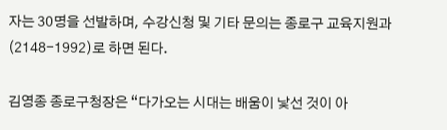자는 30명을 선발하며, 수강신청 및 기타 문의는 종로구 교육지원과(2148-1992)로 하면 된다.

김영종 종로구청장은 “다가오는 시대는 배움이 낯선 것이 아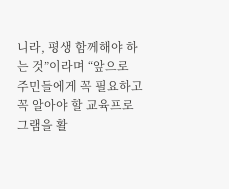니라, 평생 함께해야 하는 것”이라며 “앞으로 주민들에게 꼭 필요하고 꼭 알아야 할 교육프로그램을 활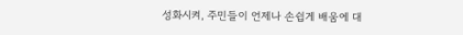성화시켜, 주민들이 언제나 손쉽게 배움에 대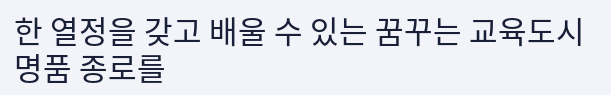한 열정을 갖고 배울 수 있는 꿈꾸는 교육도시 명품 종로를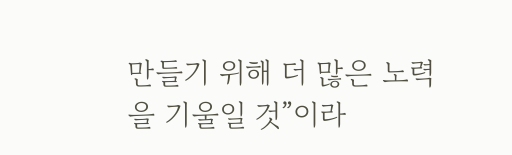만들기 위해 더 많은 노력을 기울일 것”이라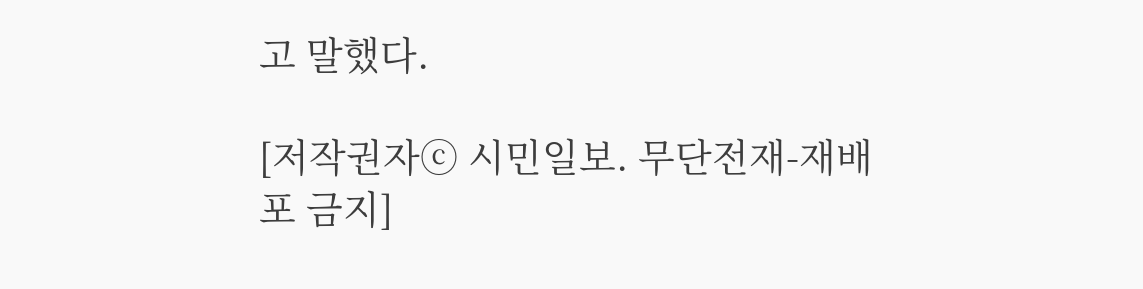고 말했다.

[저작권자ⓒ 시민일보. 무단전재-재배포 금지]